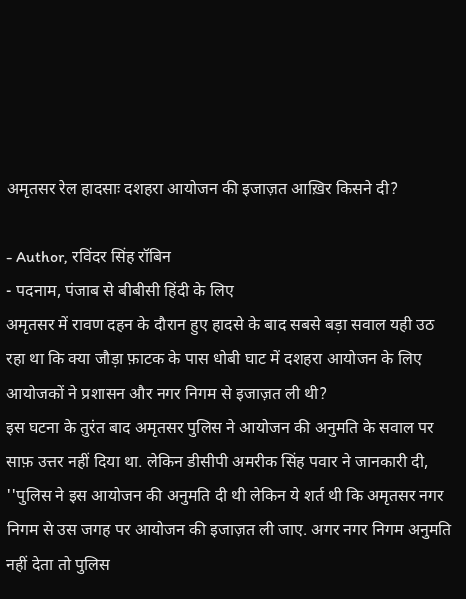अमृतसर रेल हादसाः दशहरा आयोजन की इजाज़त आख़िर किसने दी?

- Author, रविंदर सिंह रॉबिन
- पदनाम, पंजाब से बीबीसी हिंदी के लिए
अमृतसर में रावण दहन के दौरान हुए हादसे के बाद सबसे बड़ा सवाल यही उठ रहा था कि क्या जौड़ा फ़ाटक के पास धोबी घाट में दशहरा आयोजन के लिए आयोजकों ने प्रशासन और नगर निगम से इजाज़त ली थी?
इस घटना के तुरंत बाद अमृतसर पुलिस ने आयोजन की अनुमति के सवाल पर साफ़ उत्तर नहीं दिया था. लेकिन डीसीपी अमरीक सिंह पवार ने जानकारी दी, ''पुलिस ने इस आयोजन की अनुमति दी थी लेकिन ये शर्त थी कि अमृतसर नगर निगम से उस जगह पर आयोजन की इजाज़त ली जाए. अगर नगर निगम अनुमति नहीं देता तो पुलिस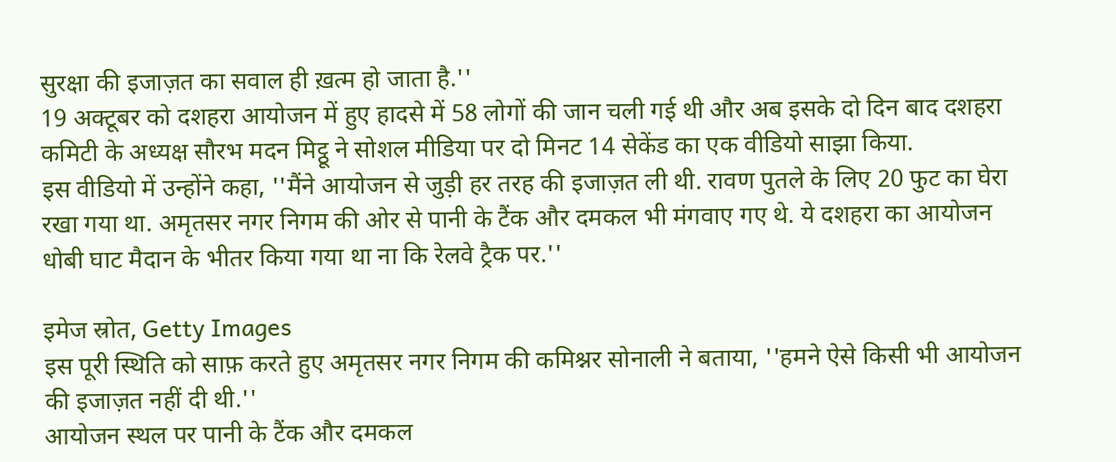सुरक्षा की इजाज़त का सवाल ही ख़त्म हो जाता है.''
19 अक्टूबर को दशहरा आयोजन में हुए हादसे में 58 लोगों की जान चली गई थी और अब इसके दो दिन बाद दशहरा कमिटी के अध्यक्ष सौरभ मदन मिट्ठू ने सोशल मीडिया पर दो मिनट 14 सेकेंड का एक वीडियो साझा किया.
इस वीडियो में उन्होंने कहा, ''मैंने आयोजन से जुड़ी हर तरह की इजाज़त ली थी. रावण पुतले के लिए 20 फुट का घेरा रखा गया था. अमृतसर नगर निगम की ओर से पानी के टैंक और दमकल भी मंगवाए गए थे. ये दशहरा का आयोजन धोबी घाट मैदान के भीतर किया गया था ना कि रेलवे ट्रैक पर.''

इमेज स्रोत, Getty Images
इस पूरी स्थिति को साफ़ करते हुए अमृतसर नगर निगम की कमिश्नर सोनाली ने बताया, ''हमने ऐसे किसी भी आयोजन की इजाज़त नहीं दी थी.''
आयोजन स्थल पर पानी के टैंक और दमकल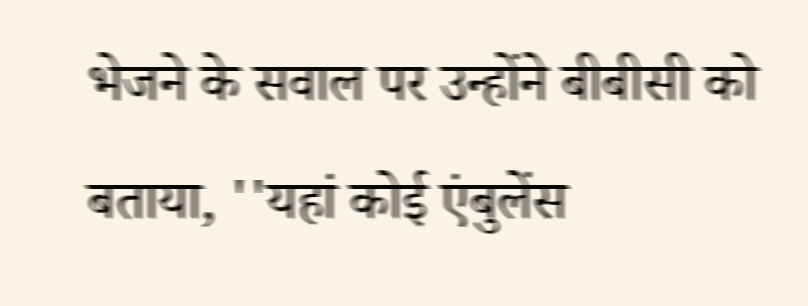भेजने के सवाल पर उन्होंने बीबीसी को बताया, ''यहां कोई एंबुलेंस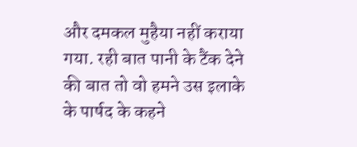और दमकल मुहैया नहीं कराया गया. रही बात पानी के टैंक देने की बात तो वो हमने उस इलाके के पार्षद के कहने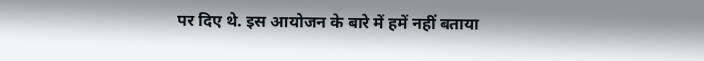पर दिए थे. इस आयोजन के बारे में हमें नहीं बताया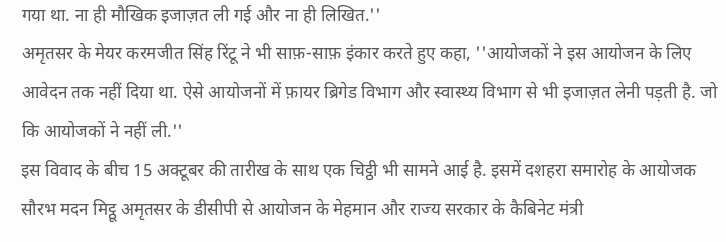गया था. ना ही मौखिक इजाज़त ली गई और ना ही लिखित.''
अमृतसर के मेयर करमजीत सिंह रिंटू ने भी साफ़-साफ़ इंकार करते हुए कहा, ''आयोजकों ने इस आयोजन के लिए आवेदन तक नहीं दिया था. ऐसे आयोजनों में फ़ायर ब्रिगेड विभाग और स्वास्थ्य विभाग से भी इजाज़त लेनी पड़ती है. जो कि आयोजकों ने नहीं ली.''
इस विवाद के बीच 15 अक्टूबर की तारीख के साथ एक चिट्ठी भी सामने आई है. इसमें दशहरा समारोह के आयोजक सौरभ मदन मिट्ठू अमृतसर के डीसीपी से आयोजन के मेहमान और राज्य सरकार के कैबिनेट मंत्री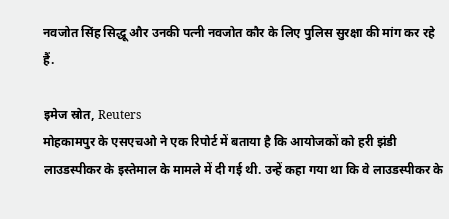नवजोत सिंह सिद्धू और उनकी पत्नी नवजोत कौर के लिए पुलिस सुरक्षा की मांग कर रहे हैं.

इमेज स्रोत, Reuters
मोहकामपुर के एसएचओ ने एक रिपोर्ट में बताया है कि आयोजकों को हरी झंडी लाउडस्पीकर के इस्तेमाल के मामले में दी गई थी. उन्हें कहा गया था कि वे लाउडस्पीकर के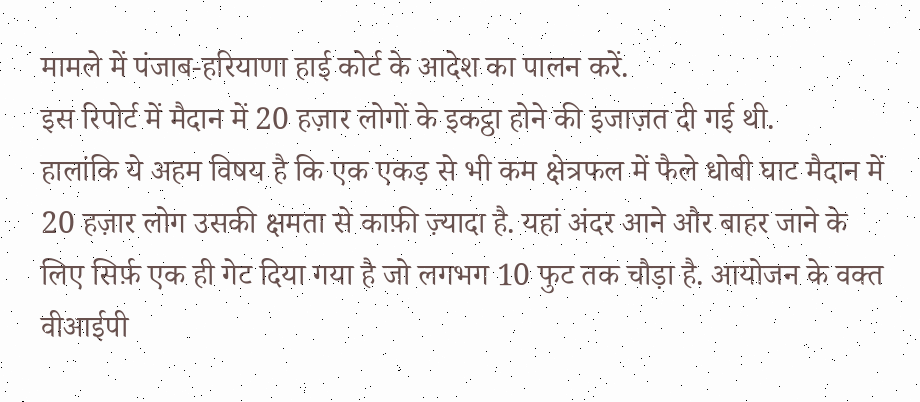मामले में पंजाब-हरियाणा हाई कोर्ट के आदेश का पालन करें.
इस रिपोर्ट में मैदान में 20 हज़ार लोगों के इकट्ठा होने की इजाज़त दी गई थी.
हालांकि ये अहम विषय है कि एक एकड़ से भी कम क्षेत्रफल में फैले धोबी घाट मैदान में 20 हज़ार लोग उसकी क्षमता से काफ़ी ज़्यादा है. यहां अंदर आने और बाहर जाने के लिए सिर्फ़ एक ही गेट दिया गया है जो लगभग 10 फुट तक चौड़ा है. आयोजन के वक्त वीआईपी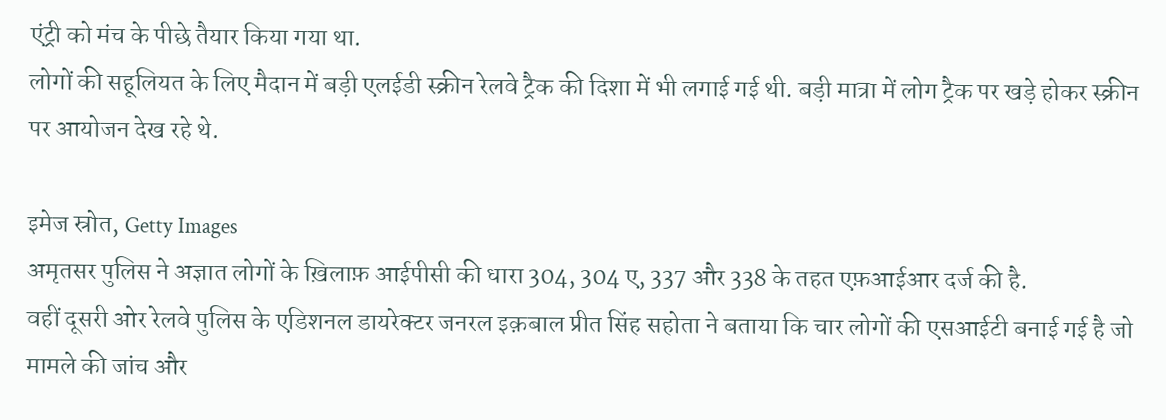एंट्री को मंच के पीछे तैयार किया गया था.
लोगों की सहूलियत के लिए मैदान में बड़ी एलईडी स्क्रीन रेलवे ट्रैक की दिशा में भी लगाई गई थी. बड़ी मात्रा में लोग ट्रैक पर खड़े होकर स्क्रीन पर आयोजन देख रहे थे.

इमेज स्रोत, Getty Images
अमृतसर पुलिस ने अज्ञात लोगों के ख़िलाफ़ आईपीसी की धारा 304, 304 ए, 337 और 338 के तहत एफ़आईआर दर्ज की है.
वहीं दूसरी ओर रेलवे पुलिस के एडिशनल डायरेक्टर जनरल इक़बाल प्रीत सिंह सहोता ने बताया कि चार लोगों की एसआईटी बनाई गई है जो मामले की जांच और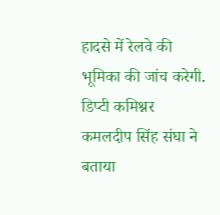हादसे में रेलवे की भूमिका की जांच करेगी.
डिप्टी कमिश्नर कमलदीप सिंह संघा ने बताया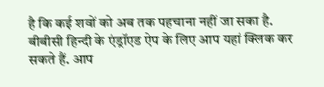है कि कई शवों को अब तक पहचाना नहीं जा सका है.
बीबीसी हिन्दी के एंड्रॉएड ऐप के लिए आप यहां क्लिक कर सकते हैं. आप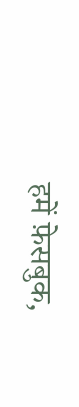हमें फ़ेसबुक,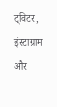ट्विटर, इंस्टाग्राम और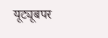यूट्यूबपर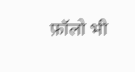फ़ॉलो भी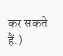कर सकते हैं.)